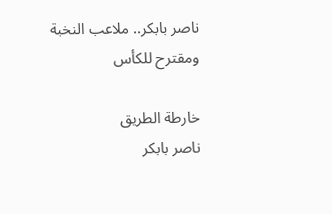ناصر بابكر.. ملاعب النخبة ومقترح للكأس

خارطة الطريق
ناصر بابكر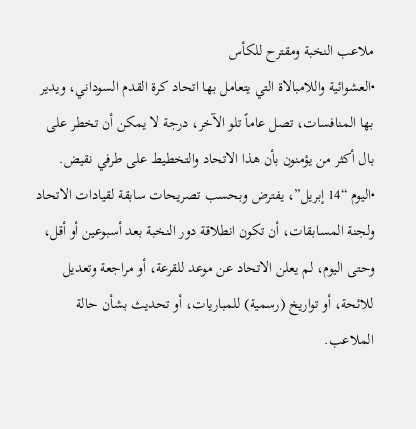ملاعب النخبة ومقترح للكأس
•العشوائية واللامبالاة التي يتعامل بها اتحاد كرة القدم السوداني، ويدير بها المنافسات، تصل عاماً تلو الآخر، درجة لا يمكن أن تخطر على بال أكثر من يؤمنون بأن هذا الاتحاد والتخطيط على طرفي نقيض.
•اليوم “14 إبريل”، يفترض وبحسب تصريحات سابقة لقيادات الاتحاد ولجنة المسابقات، أن تكون انطلاقة دور النخبة بعد أسبوعين أو أقل، وحتى اليوم، لم يعلن الاتحاد عن موعد للقرعة، أو مراجعة وتعديل للائحة، أو تواريخ (رسمية) للمباريات، أو تحديث بشأن حالة الملاعب.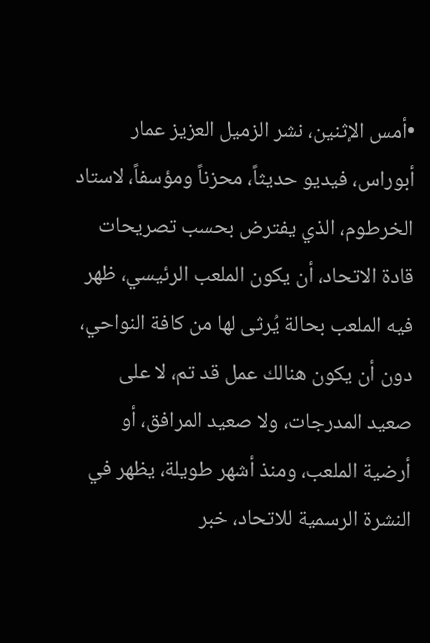•أمس الإثنين، نشر الزميل العزيز عمار أبوراس، فيديو حديثاً، محزناً ومؤسفاً، لاستاد الخرطوم، الذي يفترض بحسب تصريحات قادة الاتحاد، أن يكون الملعب الرئيسي، ظهر فيه الملعب بحالة يُرثى لها من كافة النواحي، دون أن يكون هنالك عمل قد تم، لا على صعيد المدرجات، ولا صعيد المرافق، أو أرضية الملعب، ومنذ أشهر طويلة، يظهر في النشرة الرسمية للاتحاد، خبر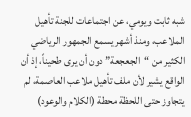شبه ثابت ويومي، عن اجتماعات للجنة تأهيل الملاعب، ومنذ أشهر يسمع الجمهور الرياضي الكثير من “الجعجعة” دون أن يرى طحيناً، إذ أن الواقع يشير لأن ملف تأهيل ملاعب العاصمة، لم يتجاوز حتى اللحظة محطة (الكلام والوعود)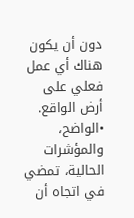دون أن يكون هناك أي عمل فعلي على أرض الواقع.
•الواضح، والمؤشرات الحالية، تمضي في اتجاه أن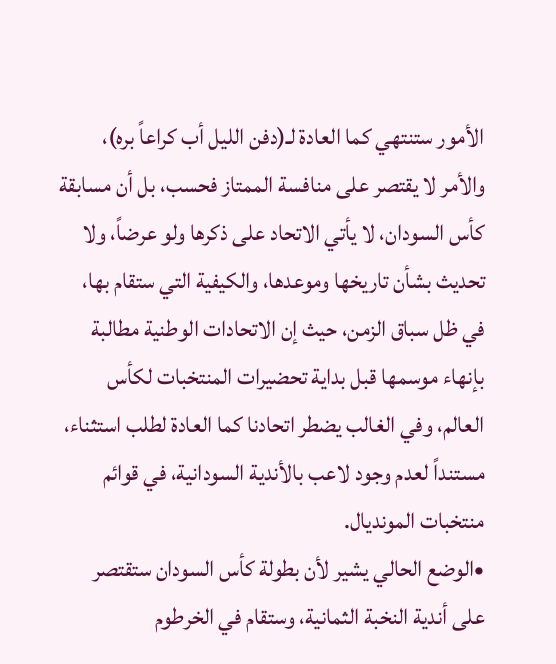الأمور ستنتهي كما العادة لـ(دفن الليل أب كراعاً بره)، والأمر لا يقتصر على منافسة الممتاز فحسب، بل أن مسابقة كأس السودان، لا يأتي الاتحاد على ذكرها ولو عرضاً، ولا تحديث بشأن تاريخها وموعدها، والكيفية التي ستقام بها، في ظل سباق الزمن، حيث إن الاتحادات الوطنية مطالبة بإنهاء موسمها قبل بداية تحضيرات المنتخبات لكأس العالم، وفي الغالب يضطر اتحادنا كما العادة لطلب استثناء، مستنداً لعدم وجود لاعب بالأندية السودانية، في قوائم منتخبات المونديال.
•الوضع الحالي يشير لأن بطولة كأس السودان ستقتصر على أندية النخبة الثمانية، وستقام في الخرطوم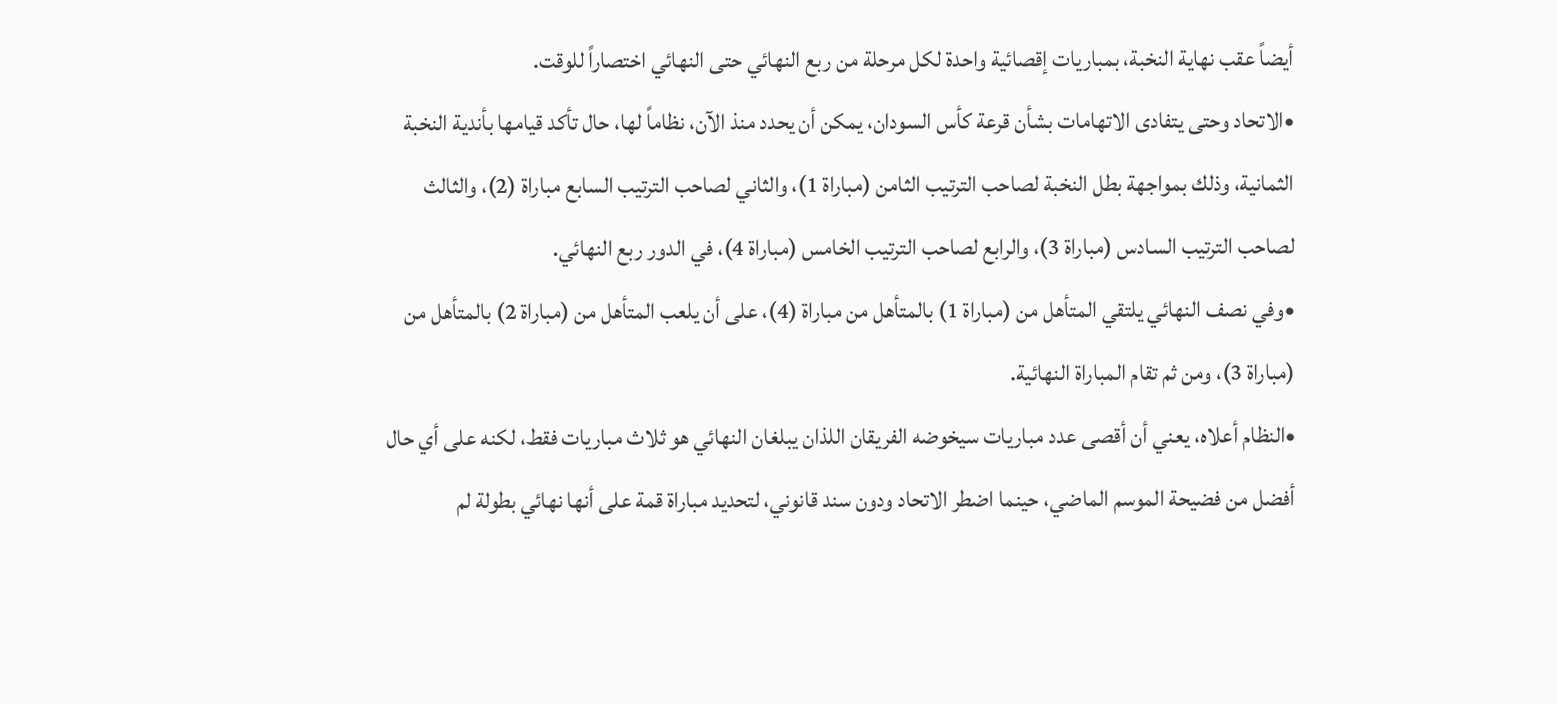أيضاً عقب نهاية النخبة، بمباريات إقصائية واحدة لكل مرحلة من ربع النهائي حتى النهائي اختصاراً للوقت.
•الاتحاد وحتى يتفادى الاتهامات بشأن قرعة كأس السودان، يمكن أن يحدد منذ الآن، نظاماً لها، حال تأكد قيامها بأندية النخبة الثمانية، وذلك بمواجهة بطل النخبة لصاحب الترتيب الثامن (مباراة 1)، والثاني لصاحب الترتيب السابع مباراة (2)، والثالث لصاحب الترتيب السادس (مباراة 3)، والرابع لصاحب الترتيب الخامس (مباراة 4)، في الدور ربع النهائي.
•وفي نصف النهائي يلتقي المتأهل من (مباراة 1) بالمتأهل من مباراة (4)، على أن يلعب المتأهل من (مباراة 2) بالمتأهل من (مباراة 3)، ومن ثم تقام المباراة النهائية.
•النظام أعلاه، يعني أن أقصى عدد مباريات سيخوضه الفريقان اللذان يبلغان النهائي هو ثلاث مباريات فقط، لكنه على أي حال أفضل من فضيحة الموسم الماضي، حينما اضطر الاتحاد ودون سند قانوني، لتحديد مباراة قمة على أنها نهائي بطولة لم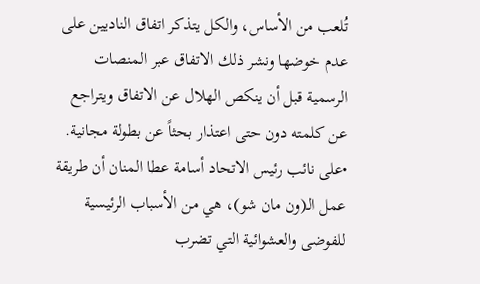تُلعب من الأساس، والكل يتذكر اتفاق الناديين على عدم خوضها ونشر ذلك الاتفاق عبر المنصات الرسمية قبل أن ينكص الهلال عن الاتفاق ويتراجع عن كلمته دون حتى اعتذار بحثاً عن بطولة مجانية.
•على نائب رئيس الاتحاد أسامة عطا المنان أن طريقة عمل الـ(ون مان شو)، هي من الأسباب الرئيسية للفوضى والعشوائية التي تضرب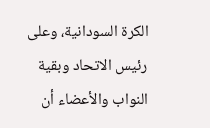الكرة السودانية، وعلى رئيس الاتحاد وبقية النواب والأعضاء أن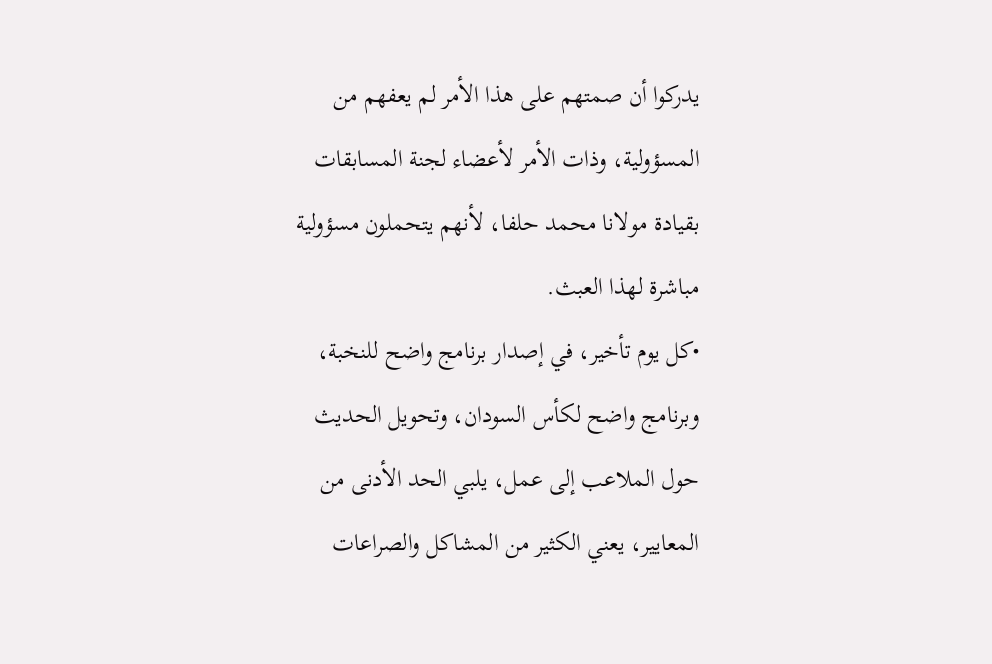يدركوا أن صمتهم على هذا الأمر لم يعفهم من المسؤولية، وذات الأمر لأعضاء لجنة المسابقات بقيادة مولانا محمد حلفا، لأنهم يتحملون مسؤولية مباشرة لهذا العبث.
•كل يوم تأخير، في إصدار برنامج واضح للنخبة، وبرنامج واضح لكأس السودان، وتحويل الحديث حول الملاعب إلى عمل، يلبي الحد الأدنى من المعايير، يعني الكثير من المشاكل والصراعات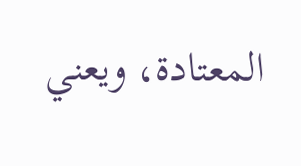المعتادة، ويعني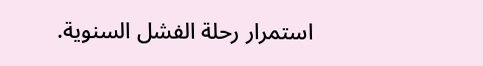استمرار رحلة الفشل السنوية.